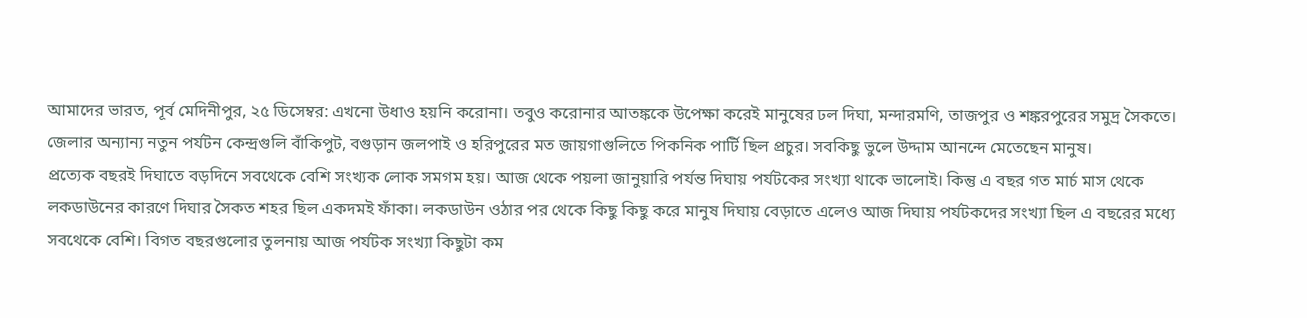আমাদের ভারত, পূর্ব মেদিনীপুর, ২৫ ডিসেম্বর: এখনো উধাও হয়নি করোনা। তবুও করোনার আতঙ্ককে উপেক্ষা করেই মানুষের ঢল দিঘা, মন্দারমণি, তাজপুর ও শঙ্করপুরের সমুদ্র সৈকতে। জেলার অন্যান্য নতুন পর্যটন কেন্দ্রগুলি বাঁকিপুট, বগুড়ান জলপাই ও হরিপুরের মত জায়গাগুলিতে পিকনিক পার্টি ছিল প্রচুর। সবকিছু ভুলে উদ্দাম আনন্দে মেতেছেন মানুষ।
প্রত্যেক বছরই দিঘাতে বড়দিনে সবথেকে বেশি সংখ্যক লোক সমগম হয়। আজ থেকে পয়লা জানুয়ারি পর্যন্ত দিঘায় পর্যটকের সংখ্যা থাকে ভালোই। কিন্তু এ বছর গত মার্চ মাস থেকে লকডাউনের কারণে দিঘার সৈকত শহর ছিল একদমই ফাঁকা। লকডাউন ওঠার পর থেকে কিছু কিছু করে মানুষ দিঘায় বেড়াতে এলেও আজ দিঘায় পর্যটকদের সংখ্যা ছিল এ বছরের মধ্যে সবথেকে বেশি। বিগত বছরগুলোর তুলনায় আজ পর্যটক সংখ্যা কিছুটা কম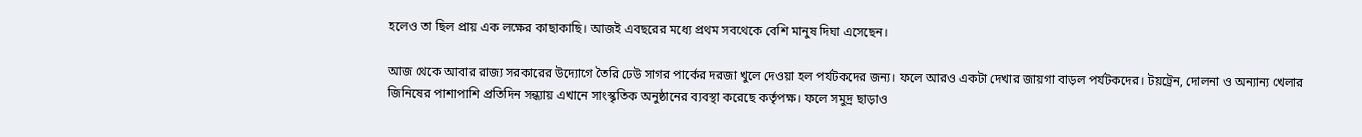হলেও তা ছিল প্রায় এক লক্ষের কাছাকাছি। আজই এবছরের মধ্যে প্রথম সবথেকে বেশি মানুষ দিঘা এসেছেন।

আজ থেকে আবার রাজ্য সরকারের উদ্যোগে তৈরি ঢেউ সাগর পার্কের দরজা খুলে দেওয়া হল পর্যটকদের জন্য। ফলে আরও একটা দেখার জায়গা বাড়ল পর্যটকদের। টয়ট্রেন, দোলনা ও অন্যান্য খেলার জিনিষের পাশাপাশি প্রতিদিন সন্ধ্যায় এখানে সাংস্কৃতিক অনুষ্ঠানের ব্যবস্থা করেছে কর্তৃপক্ষ। ফলে সমুদ্র ছাড়াও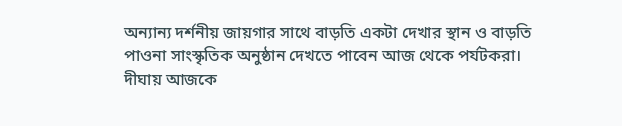অন্যান্য দর্শনীয় জায়গার সাথে বাড়তি একটা দেখার স্থান ও বাড়তি পাওনা সাংস্কৃতিক অনুষ্ঠান দেখতে পাবেন আজ থেকে পর্যটকরা।
দীঘায় আজকে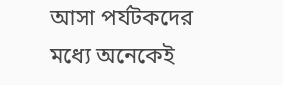আসা পর্যটকদের মধ্যে অনেকেই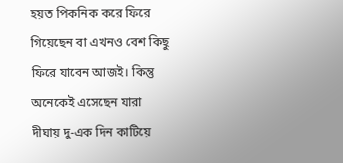হয়ত পিকনিক করে ফিরে গিয়েছেন বা এখনও বেশ কিছু ফিরে যাবেন আজই। কিন্তু অনেকেই এসেছেন যারা দীঘায় দু-এক দিন কাটিয়ে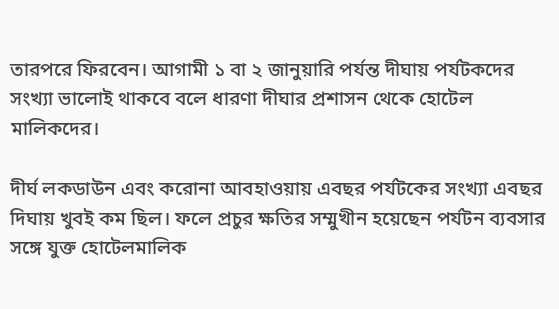তারপরে ফিরবেন। আগামী ১ বা ২ জানুয়ারি পর্যন্ত দীঘায় পর্যটকদের সংখ্যা ভালোই থাকবে বলে ধারণা দীঘার প্রশাসন থেকে হোটেল মালিকদের।

দীর্ঘ লকডাউন এবং করোনা আবহাওয়ায় এবছর পর্যটকের সংখ্যা এবছর দিঘায় খুবই কম ছিল। ফলে প্রচুর ক্ষতির সম্মুখীন হয়েছেন পর্যটন ব্যবসার সঙ্গে যুক্ত হোটেলমালিক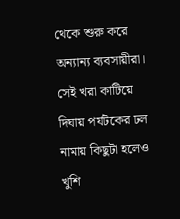থেকে শুরু করে অন্যান্য ব্যবসায়ীরা। সেই খরা কাটিয়ে দিঘায় পর্যটকের ঢল নামায় কিছুটা হলেও খুশি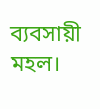ব্যবসায়ী মহল।